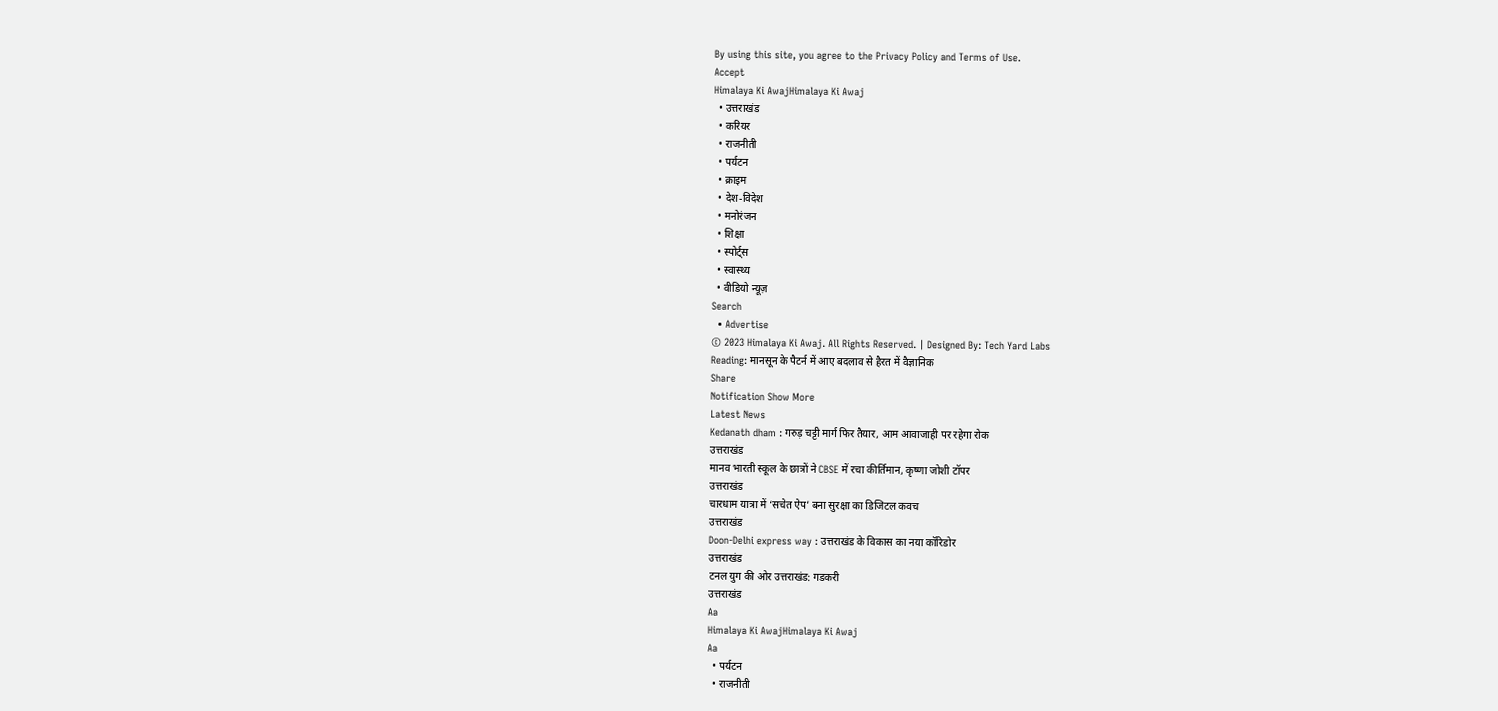By using this site, you agree to the Privacy Policy and Terms of Use.
Accept
Himalaya Ki AwajHimalaya Ki Awaj
  • उत्तराखंड
  • करियर
  • राजनीती
  • पर्यटन
  • क्राइम
  • देश-विदेश
  • मनोरंजन
  • शिक्षा
  • स्पोर्ट्स
  • स्वास्थ्य
  • वीडियो न्यूज़
Search
  • Advertise
© 2023 Himalaya Ki Awaj. All Rights Reserved. | Designed By: Tech Yard Labs
Reading: मानसून के पैटर्न में आए बदलाव से हैरत में वैज्ञानिक
Share
Notification Show More
Latest News
Kedanath dham : गरुड़ चट्टी मार्ग फिर तैयार, आम आवाजाही पर रहेगा रोक
उत्तराखंड
मानव भारती स्कूल के छात्रों ने CBSE में रचा कीर्तिमान, कृष्णा जोशी टॉपर
उत्तराखंड
चारधाम यात्रा में ‘सचेत ऐप’ बना सुरक्षा का डिजिटल कवच
उत्तराखंड
Doon-Delhi express way : उत्तराखंड के विकास का नया कॉरिडोर
उत्तराखंड
टनल युग की ओर उत्तराखंड: गडकरी
उत्तराखंड
Aa
Himalaya Ki AwajHimalaya Ki Awaj
Aa
  • पर्यटन
  • राजनीती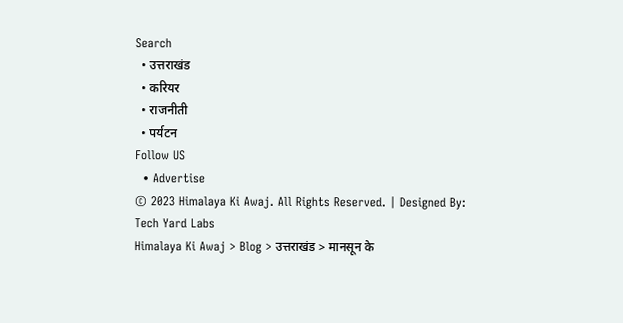Search
  • उत्तराखंड
  • करियर
  • राजनीती
  • पर्यटन
Follow US
  • Advertise
© 2023 Himalaya Ki Awaj. All Rights Reserved. | Designed By: Tech Yard Labs
Himalaya Ki Awaj > Blog > उत्तराखंड > मानसून के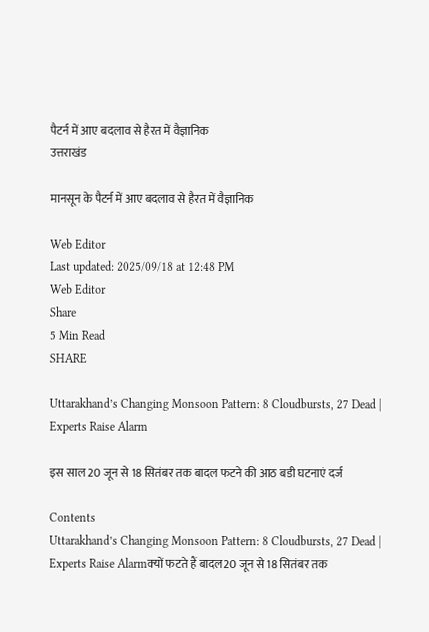पैटर्न में आए बदलाव से हैरत में वैज्ञानिक
उत्तराखंड

मानसून के पैटर्न में आए बदलाव से हैरत में वैज्ञानिक

Web Editor
Last updated: 2025/09/18 at 12:48 PM
Web Editor
Share
5 Min Read
SHARE

Uttarakhand’s Changing Monsoon Pattern: 8 Cloudbursts, 27 Dead | Experts Raise Alarm

इस साल 20 जून से 18 सितंबर तक बादल फटने की आठ बडी घटनाएं दर्ज

Contents
Uttarakhand’s Changing Monsoon Pattern: 8 Cloudbursts, 27 Dead | Experts Raise Alarmक्‍यों फटते हैं बादल20 जून से 18 सितंबर तक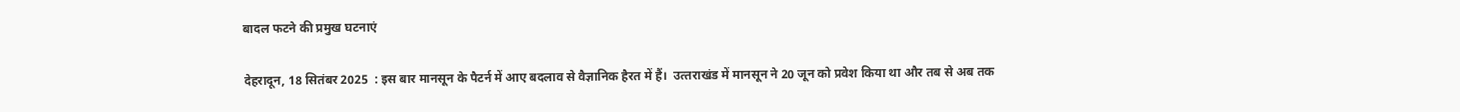बादल फटने की प्रमुख घटनाएं

देहरादून, 18 सितंबर 2025  : इस बार मानसून के पैटर्न में आए बदलाव से वैज्ञानिक हैरत में हैं।  उत्‍तराखंड में मानसून ने 20 जून को प्रवेश किया था और तब से अब तक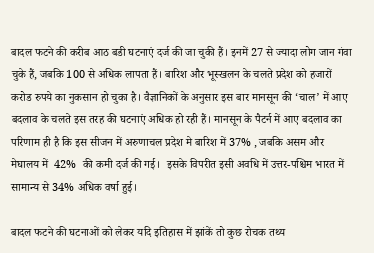बादल फटने की करीब आठ बडी घटनाएं दर्ज की जा चुकी हैं। इनमें 27 से ज्‍यादा लोग जान गंवा चुके हैं, जबकि 100 से अधिक लापता हैं। बारिश और भूस्‍खलन के चलते प्रदेश को हजारों करोड रुपये का नुकसान हो चुका है। वैज्ञानिकों के अनुसार इस बार मानसून की ‘चाल’ में आए बदलाव के चलते इस तरह की घटनाएं अधिक हो रही हैं। मानसून के पैटर्न में आए बदलाव का परिणाम ही है कि इस सीजन में अरुणाचल प्रदेश मे बारिश में 37% , जबकि असम और मेघालय में  42%  की कमी दर्ज की गई।  इसके विपरीत इसी अवधि में उत्तर-पश्चिम भारत में सामान्य से 34% अधिक वर्षा हुई।

बादल फटने की घटनाओं को लेकर यदि इतिहास में झांकें तो कुछ रोचक तथ्‍य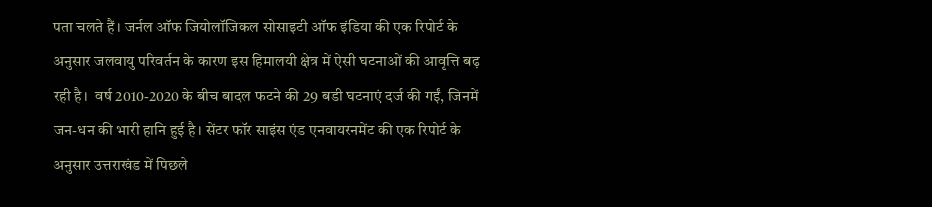पता चलते हैं। जर्नल ऑफ जियोलॉजिकल सोसाइटी ऑफ इंडिया की एक रिपोर्ट के अनुसार जलवायु परिवर्तन के कारण इस हिमालयी क्षेत्र में ऐसी घटनाओं की आवृत्ति बढ़ रही है।  वर्ष 2010-2020 के बीच बादल फटने की 29 बडी घटनाएं दर्ज की गईं, जिनमें जन-धन की भारी हानि हुई है। सेंटर फॉर साइंस एंड एनवायरनमेंट की एक रिपोर्ट के अनुसार उत्तराखंड में पिछले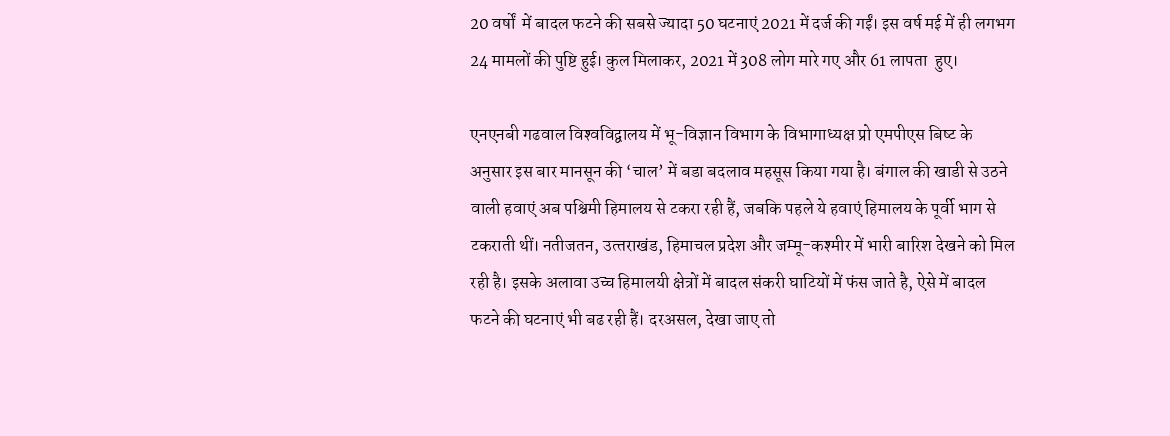20 वर्षों  में बादल फटने की सबसे ज्यादा 50 घटनाएं 2021 में दर्ज की गईं। इस वर्ष मई में ही लगभग 24 मामलों की पुष्टि हुई। कुल मिलाकर, 2021 में 308 लोग मारे गए और 61 लापता  हुए।

एनएनबी गढवाल विश्‍वविद्वालय में भू-विज्ञान विभाग के विभागाध्‍यक्ष प्रो एमपीएस बिष्‍ट के अनुसार इस बार मानसून की ‘चाल’ में बडा बदलाव महसूस किया गया है। बंगाल की खाडी से उठने वाली हवाएं अब पश्चिमी हिमालय से टकरा रही हैं, जबकि पहले ये हवाएं हिमालय के पूर्वी भाग से टकराती थीं। नतीजतन, उत्‍तराखंड, हिमाचल प्रदेश और जम्‍मू-कश्‍मीर में भारी बारिश देखने को मिल रही है। इसके अलावा उच्‍च हिमालयी क्षेत्रों में बादल संकरी घाटियों में फंस जाते है, ऐसे में बादल फटने की घटनाएं भी बढ रही हैं। दरअसल, देखा जाए तो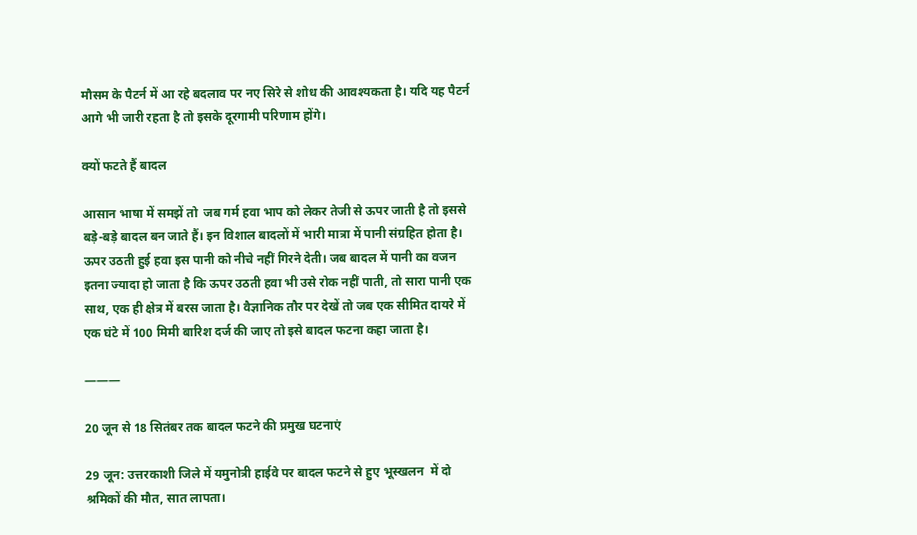मौसम के पैटर्न में आ रहे बदलाव पर नए सिरे से शोध की आवश्‍यकता है। यदि यह पैटर्न आगे भी जारी रहता है तो इसके दूरगामी परिणाम होंगे।

क्‍यों फटते हैं बादल

आसान भाषा में समझें तो  जब गर्म हवा भाप को लेकर तेजी से ऊपर जाती है तो इससे बड़े-बड़े बादल बन जाते हैं। इन विशाल बादलों में भारी मात्रा में पानी संग्रहित होता है। ऊपर उठती हुई हवा इस पानी को नीचे नहीं गिरने देती। जब बादल में पानी का वजन इतना ज्यादा हो जाता है कि ऊपर उठती हवा भी उसे रोक नहीं पाती, तो सारा पानी एक साथ, एक ही क्षेत्र में बरस जाता है। वैज्ञानिक तौर पर देखें तो जब एक सीमित दायरे में एक घंटे में 100 मिमी बारिश दर्ज की जाए तो इसे बादल फटना कहा जाता है।

———

20 जून से 18 सितंबर तक बादल फटने की प्रमुख घटनाएं

29 जून: उत्तरकाशी जिले में यमुनोत्री हाईवे पर बादल फटने से हुए भूस्खलन  में दो श्रमिकों की मौत, सात लापता।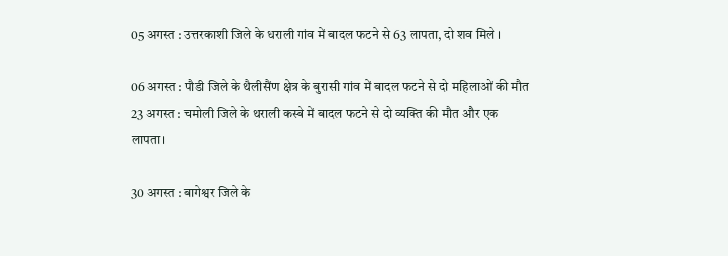05 अगस्त : उत्तरकाशी जिले के धराली गांव में बादल फटने से 63 लापता, दो शव मिले ।

06 अगस्त : पौडी जिले के थैलीसैंण क्षेत्र के बुरासी गांव में बादल फटने से दो महिलाओं की मौत
23 अगस्त : चमोली जिले के थराली कस्बे में बादल फटने से दो व्यक्ति की मौत और एक लापता।

30 अगस्त : बागेश्वर जिले के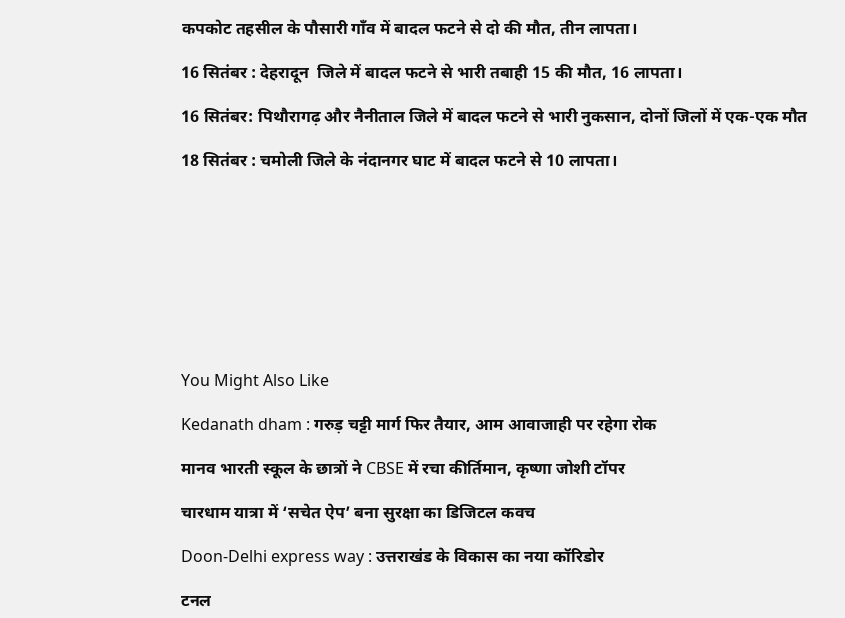कपकोट तहसील के पौसारी गाँव में बादल फटने से दो की मौत, तीन लापता।

16 सितंबर : देहरादून  जिले में बादल फटने से भारी तबाही 15 की मौत, 16 लापता।

16 सितंबर: पिथौरागढ़ और नैनीताल जिले में बादल फटने से भारी नुकसान, दोनों जिलों में एक-एक मौत

18 सितंबर : चमोली जिले के नंदानगर घाट में बादल फटने से 10 लापता।









You Might Also Like

Kedanath dham : गरुड़ चट्टी मार्ग फिर तैयार, आम आवाजाही पर रहेगा रोक

मानव भारती स्कूल के छात्रों ने CBSE में रचा कीर्तिमान, कृष्णा जोशी टॉपर

चारधाम यात्रा में ‘सचेत ऐप’ बना सुरक्षा का डिजिटल कवच

Doon-Delhi express way : उत्तराखंड के विकास का नया कॉरिडोर

टनल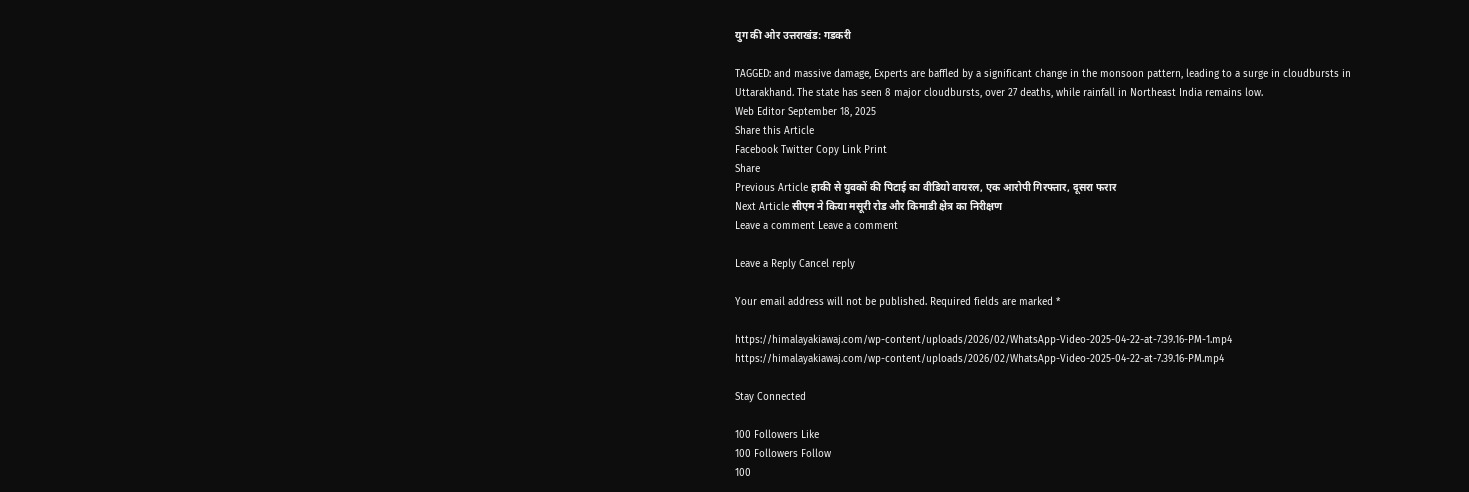युग की ओर उत्तराखंड: गडकरी

TAGGED: and massive damage, Experts are baffled by a significant change in the monsoon pattern, leading to a surge in cloudbursts in Uttarakhand. The state has seen 8 major cloudbursts, over 27 deaths, while rainfall in Northeast India remains low.
Web Editor September 18, 2025
Share this Article
Facebook Twitter Copy Link Print
Share
Previous Article हाकी से युवकों की पिटाई का वीडियो वायरल, एक आरोपी गिरफ्तार, दूसरा फरार
Next Article सीएम ने किया मसूरी रोड और किमाडी क्षेत्र का निरीक्षण
Leave a comment Leave a comment

Leave a Reply Cancel reply

Your email address will not be published. Required fields are marked *

https://himalayakiawaj.com/wp-content/uploads/2026/02/WhatsApp-Video-2025-04-22-at-7.39.16-PM-1.mp4
https://himalayakiawaj.com/wp-content/uploads/2026/02/WhatsApp-Video-2025-04-22-at-7.39.16-PM.mp4

Stay Connected

100 Followers Like
100 Followers Follow
100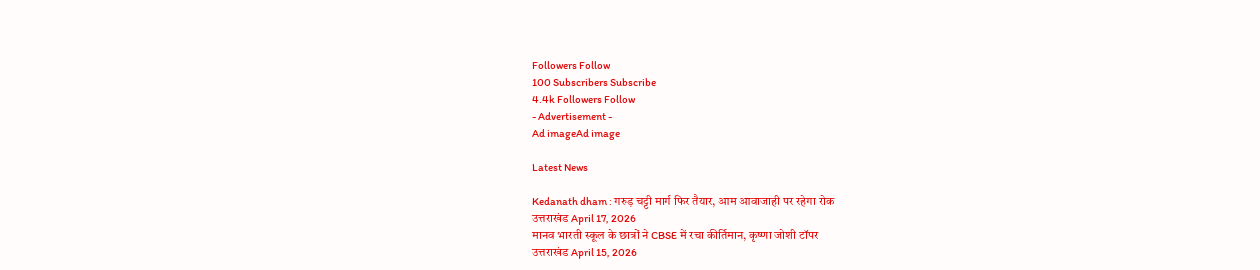Followers Follow
100 Subscribers Subscribe
4.4k Followers Follow
- Advertisement -
Ad imageAd image

Latest News

Kedanath dham : गरुड़ चट्टी मार्ग फिर तैयार, आम आवाजाही पर रहेगा रोक
उत्तराखंड April 17, 2026
मानव भारती स्कूल के छात्रों ने CBSE में रचा कीर्तिमान, कृष्णा जोशी टॉपर
उत्तराखंड April 15, 2026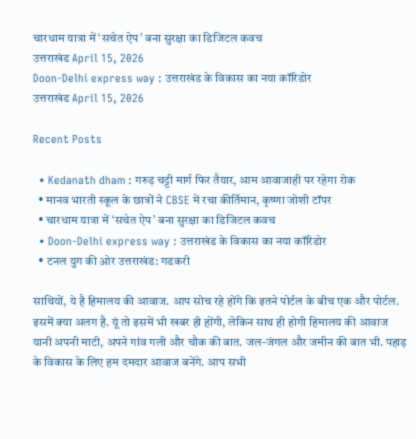चारधाम यात्रा में ‘सचेत ऐप’ बना सुरक्षा का डिजिटल कवच
उत्तराखंड April 15, 2026
Doon-Delhi express way : उत्तराखंड के विकास का नया कॉरिडोर
उत्तराखंड April 15, 2026

Recent Posts

  • Kedanath dham : गरुड़ चट्टी मार्ग फिर तैयार, आम आवाजाही पर रहेगा रोक
  • मानव भारती स्कूल के छात्रों ने CBSE में रचा कीर्तिमान, कृष्णा जोशी टॉपर
  • चारधाम यात्रा में ‘सचेत ऐप’ बना सुरक्षा का डिजिटल कवच
  • Doon-Delhi express way : उत्तराखंड के विकास का नया कॉरिडोर
  • टनल युग की ओर उत्तराखंड: गडकरी

साथियों, ये है हिमालय की आवाज. आप सोच रहे होंगे कि इतने पोर्टल के बीच एक और पोर्टल. इसमें क्या अलग है. यूं तो इसमें भी खबर ही होंगी, लेकिन साथ ही होगी हिमालय की आवाज यानी अपनी माटी, अपने गांव गली और चौक की बात. जल-जंगल और जमीन की बात भी. पहाड़ के विकास के लिए हम दमदार आवाज बनेंगे. आप सभी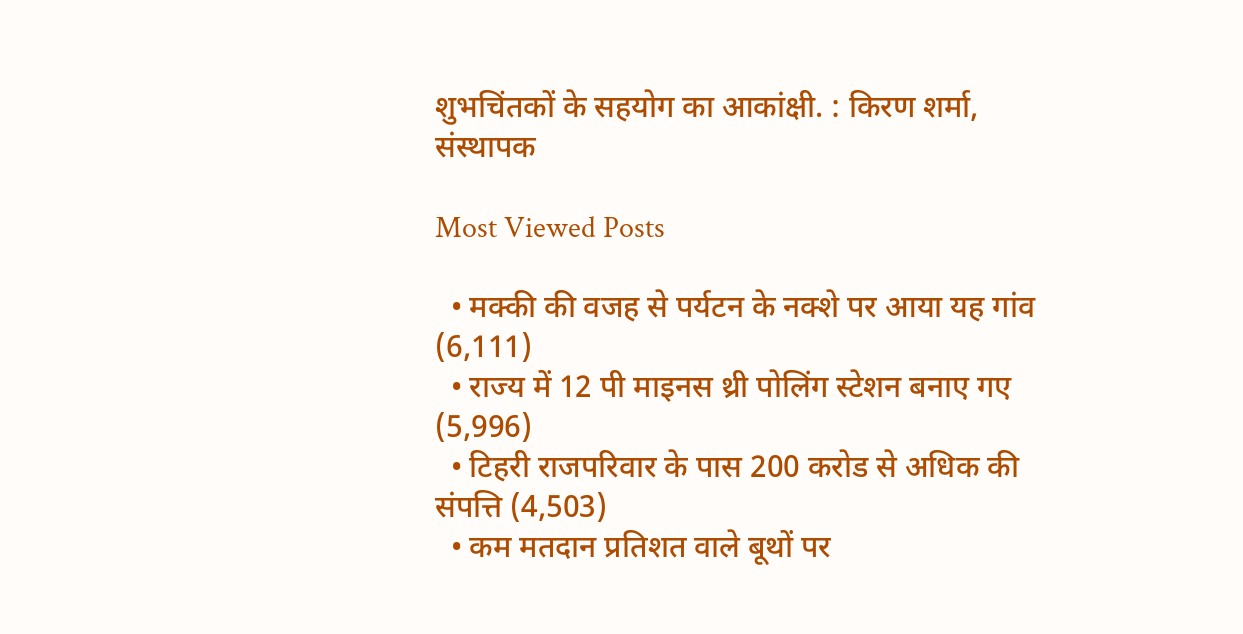शुभचिंतकों के सहयोग का आकांक्षी. : किरण शर्मा, संस्‍थापक

Most Viewed Posts

  • मक्‍की की वजह से पर्यटन के नक्‍शे पर आया यह गांव (6,111)
  • राज्य में 12 पी माइनस थ्री पोलिंग स्टेशन बनाए गए (5,996)
  • टिहरी राजपरिवार के पास 200 करोड से अधिक की संपत्ति (4,503)
  • कम मतदान प्रतिशत वाले बूथों पर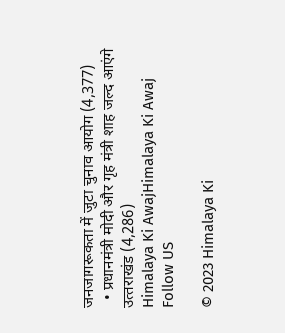जनजागरूकता में जुटा चुनाव आयोग (4,377)
  • प्रधानमंत्री मोदी और गृह मंत्री शाह जल्‍द आएंगे उत्‍तराखंड (4,286)
Himalaya Ki AwajHimalaya Ki Awaj
Follow US

© 2023 Himalaya Ki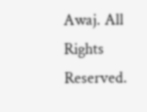Awaj. All Rights Reserved.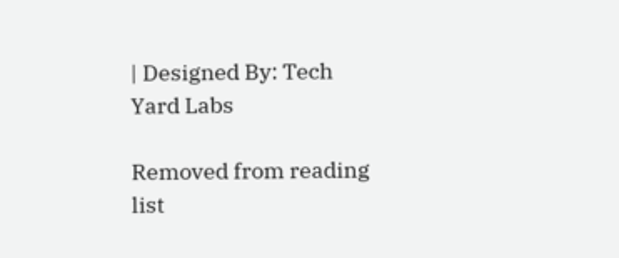| Designed By: Tech Yard Labs

Removed from reading list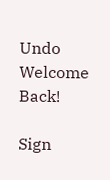Undo
Welcome Back!

Sign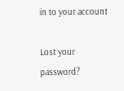in to your account

Lost your password?